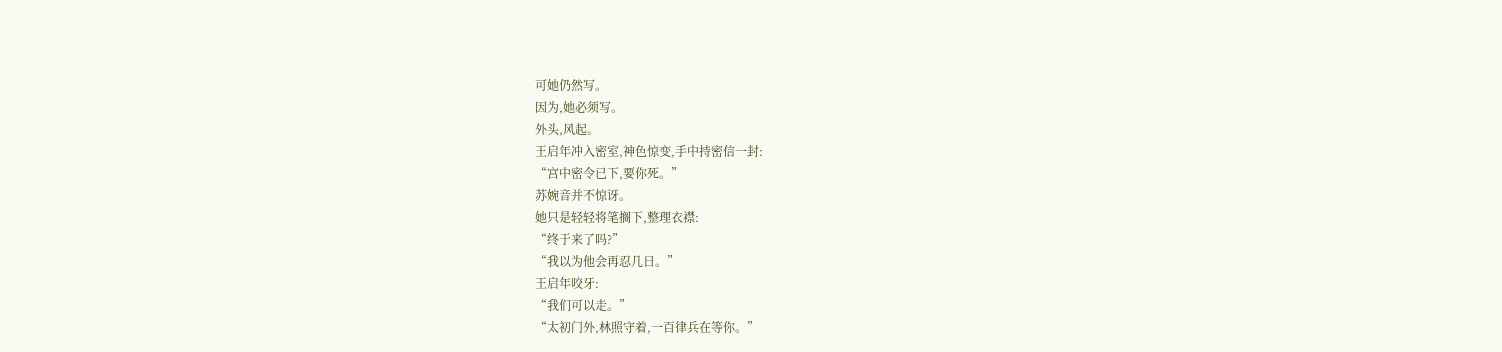可她仍然写。
因为,她必须写。
外头,风起。
王启年冲入密室,神色惊变,手中持密信一封:
“宫中密令已下,要你死。”
苏婉音并不惊讶。
她只是轻轻将笔搁下,整理衣襟:
“终于来了吗?”
“我以为他会再忍几日。”
王启年咬牙:
“我们可以走。”
“太初门外,林照守着,一百律兵在等你。”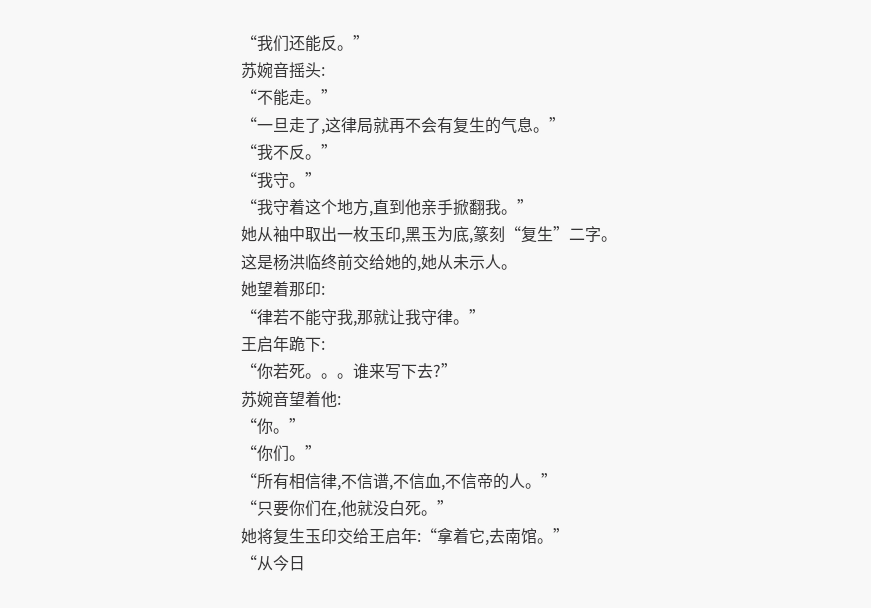“我们还能反。”
苏婉音摇头:
“不能走。”
“一旦走了,这律局就再不会有复生的气息。”
“我不反。”
“我守。”
“我守着这个地方,直到他亲手掀翻我。”
她从袖中取出一枚玉印,黑玉为底,篆刻“复生”二字。
这是杨洪临终前交给她的,她从未示人。
她望着那印:
“律若不能守我,那就让我守律。”
王启年跪下:
“你若死。。。谁来写下去?”
苏婉音望着他:
“你。”
“你们。”
“所有相信律,不信谱,不信血,不信帝的人。”
“只要你们在,他就没白死。”
她将复生玉印交给王启年:“拿着它,去南馆。”
“从今日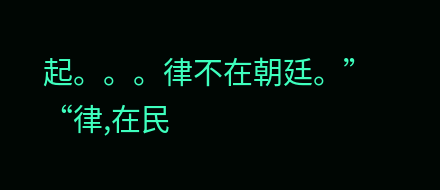起。。。律不在朝廷。”
“律,在民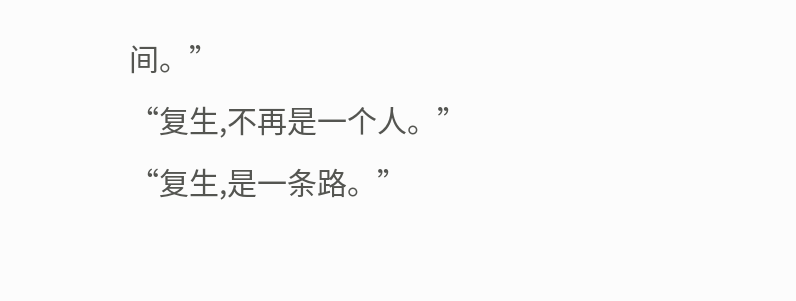间。”
“复生,不再是一个人。”
“复生,是一条路。”